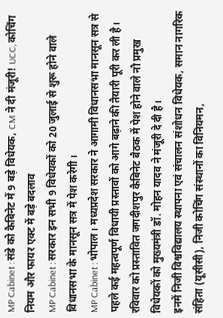MP Cabinet : संडे को कैबिनेट में 9 बड़े विधेयक, CM ने दी मंजूरी! UCC, कोचिंग नियम और फायर एक्ट में बड़े बदलाव
MP Cabinet : सरकार इन सभी 9 विधेयकों को 20 जुलाई से शुरू होने वाले विधानसभा के मानसून सत्र में पेश करेगी।
MP Cabinet : भोपाल। मध्यप्रदेश सरकार ने आगामी विधानसभा मानसून सत्र से पहले कई महत्वपूर्ण विधायी प्रस्तावों को आगे बढ़ाने की तैयारी पूरी कर ली है। रविवार को प्रस्तावित जगदीशपुर कैबिनेट बैठक में पेश होने वाले नौ प्रमुख विधेयकों को मुख्यमंत्री डॉ. मोहन यादव ने मंजूरी दे दी है।
इनमें निजी विश्वविद्यालय स्थापना एवं संचालन संशोधन विधेयक, समान नागरिक संहिता (यूसीसी), निजी कोचिंग संस्थानों का विनियमन,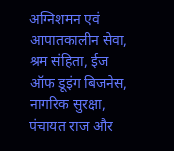अग्निशमन एवं आपातकालीन सेवा, श्रम संहिता, ईज ऑफ डूइंग बिजनेस, नागरिक सुरक्षा, पंचायत राज और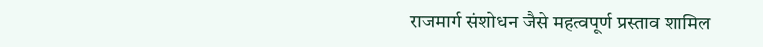राजमार्ग संशोधन जैसे महत्वपूर्ण प्रस्ताव शामिल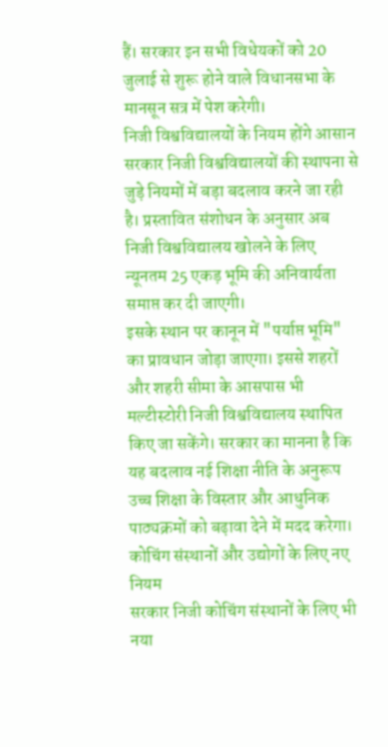हैं। सरकार इन सभी विधेयकों को 20 जुलाई से शुरू होने वाले विधानसभा के मानसून सत्र में पेश करेगी।
निजी विश्वविद्यालयों के नियम होंगे आसान
सरकार निजी विश्वविद्यालयों की स्थापना से जुड़े नियमों में बड़ा बदलाव करने जा रही है। प्रस्तावित संशोधन के अनुसार अब निजी विश्वविद्यालय खोलने के लिए न्यूनतम 25 एकड़ भूमि की अनिवार्यता समाप्त कर दी जाएगी।
इसके स्थान पर कानून में "पर्याप्त भूमि" का प्रावधान जोड़ा जाएगा। इससे शहरों और शहरी सीमा के आसपास भी मल्टीस्टोरी निजी विश्वविद्यालय स्थापित किए जा सकेंगे। सरकार का मानना है कि यह बदलाव नई शिक्षा नीति के अनुरूप उच्च शिक्षा के विस्तार और आधुनिक पाठ्यक्रमों को बढ़ावा देने में मदद करेगा।
कोचिंग संस्थानों और उद्योगों के लिए नए नियम
सरकार निजी कोचिंग संस्थानों के लिए भी नया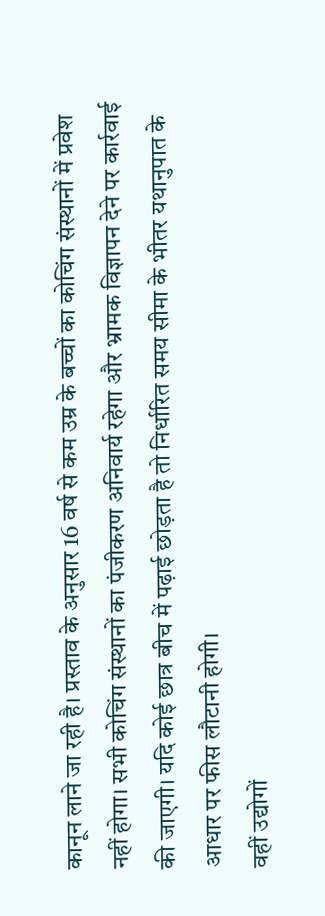कानून लाने जा रही है। प्रस्ताव के अनुसार 16 वर्ष से कम उम्र के बच्चों का कोचिंग संस्थानों में प्रवेश नहीं होगा। सभी कोचिंग संस्थानों का पंजीकरण अनिवार्य रहेगा और भ्रामक विज्ञापन देने पर कार्रवाई की जाएगी। यदि कोई छात्र बीच में पढ़ाई छोड़ता है तो निर्धारित समय सीमा के भीतर यथानुपात के आधार पर फीस लौटानी होगी।
वहीं उद्योगों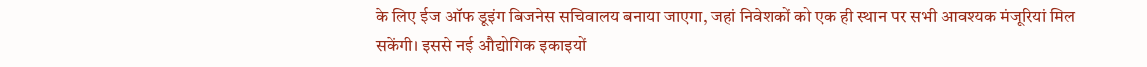के लिए ईज ऑफ डूइंग बिजनेस सचिवालय बनाया जाएगा, जहां निवेशकों को एक ही स्थान पर सभी आवश्यक मंजूरियां मिल सकेंगी। इससे नई औद्योगिक इकाइयों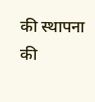की स्थापना की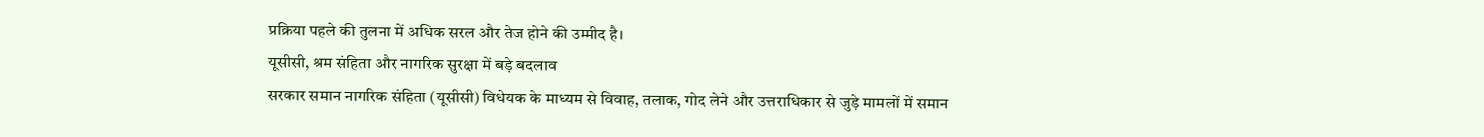प्रक्रिया पहले की तुलना में अधिक सरल और तेज होने की उम्मीद है।
यूसीसी, श्रम संहिता और नागरिक सुरक्षा में बड़े बदलाव
सरकार समान नागरिक संहिता (यूसीसी) विधेयक के माध्यम से विवाह, तलाक, गोद लेने और उत्तराधिकार से जुड़े मामलों में समान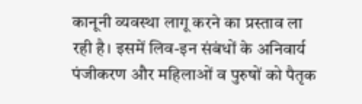कानूनी व्यवस्था लागू करने का प्रस्ताव ला रही है। इसमें लिव-इन संबंधों के अनिवार्य पंजीकरण और महिलाओं व पुरुषों को पैतृक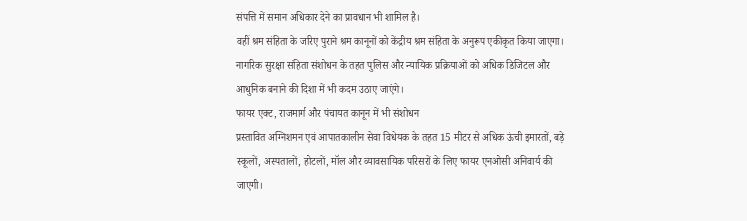संपत्ति में समान अधिकार देने का प्रावधान भी शामिल है।
वहीं श्रम संहिता के जरिए पुराने श्रम कानूनों को केंद्रीय श्रम संहिता के अनुरूप एकीकृत किया जाएगा। नागरिक सुरक्षा संहिता संशोधन के तहत पुलिस और न्यायिक प्रक्रियाओं को अधिक डिजिटल और आधुनिक बनाने की दिशा में भी कदम उठाए जाएंगे।
फायर एक्ट, राजमार्ग और पंचायत कानून में भी संशोधन
प्रस्तावित अग्निशमन एवं आपातकालीन सेवा विधेयक के तहत 15 मीटर से अधिक ऊंची इमारतों, बड़े स्कूलों, अस्पतालों, होटलों, मॉल और व्यावसायिक परिसरों के लिए फायर एनओसी अनिवार्य की जाएगी।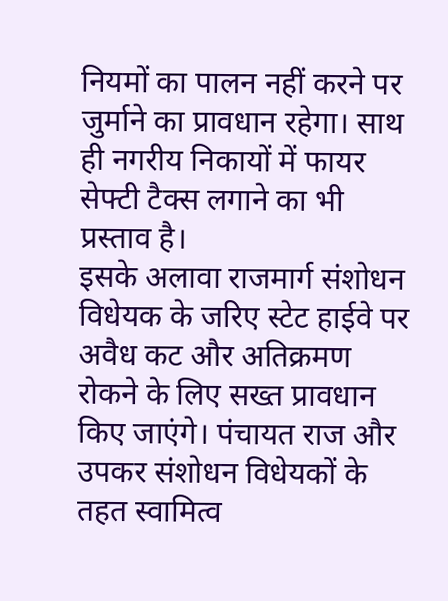नियमों का पालन नहीं करने पर जुर्माने का प्रावधान रहेगा। साथ ही नगरीय निकायों में फायर सेफ्टी टैक्स लगाने का भी प्रस्ताव है।
इसके अलावा राजमार्ग संशोधन विधेयक के जरिए स्टेट हाईवे पर अवैध कट और अतिक्रमण रोकने के लिए सख्त प्रावधान किए जाएंगे। पंचायत राज और उपकर संशोधन विधेयकों के तहत स्वामित्व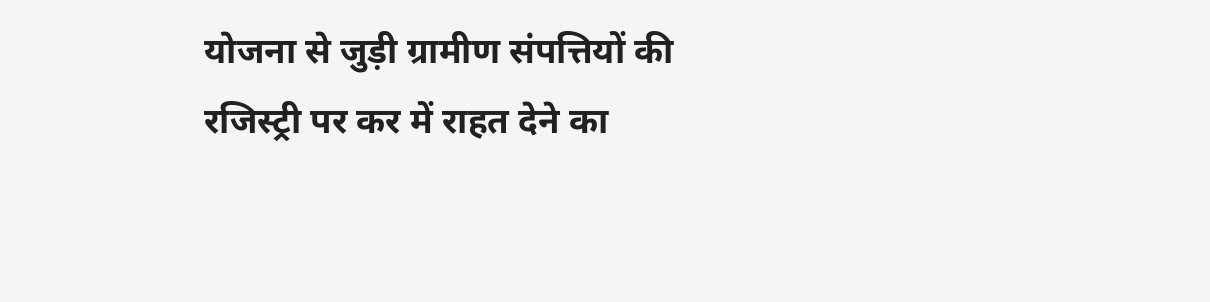योजना से जुड़ी ग्रामीण संपत्तियों की रजिस्ट्री पर कर में राहत देने का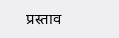प्रस्ताव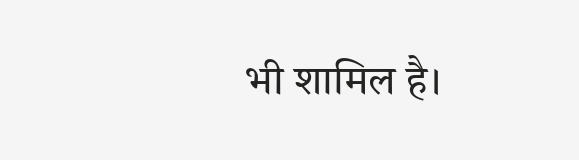भी शामिल है।